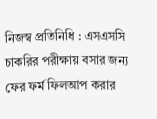নিজস্ব প্রতিনিধি : এসএসসি চাকরির পরীক্ষায় বসার জন্য ফের ফর্ম ফিলআপ করার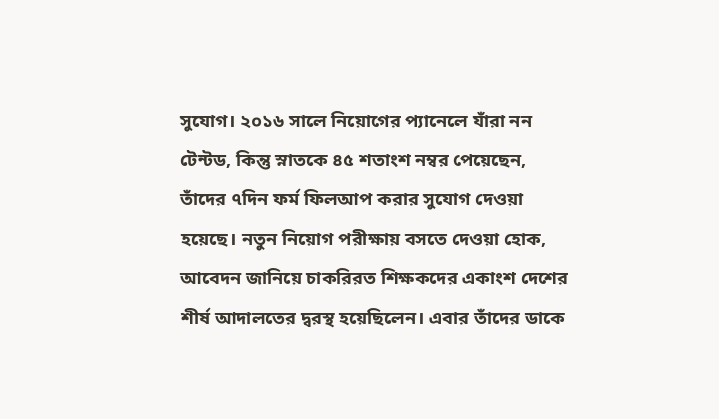সুযোগ। ২০১৬ সালে নিয়োগের প্যানেলে যাঁরা নন টেন্টড, কিন্তু স্নাতকে ৪৫ শতাংশ নম্বর পেয়েছেন, তাঁদের ৭দিন ফর্ম ফিলআপ করার সুযোগ দেওয়া হয়েছে। নতুন নিয়োগ পরীক্ষায় বসতে দেওয়া হোক, আবেদন জানিয়ে চাকরিরত শিক্ষকদের একাংশ দেশের শীর্ষ আদালতের দ্বরস্থ হয়েছিলেন। এবার তাঁদের ডাকে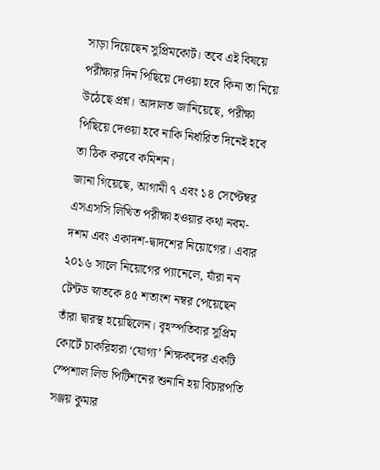সাড়া দিয়েছেন সুপ্রিমকোর্ট। তবে এই বিষয়ে পরীক্ষার দিন পিছিয়ে দেওয়া হবে কিনা তা নিয়ে উঠেছে প্রশ্ন। আদালত জানিয়েছে, পরীক্ষা পিছিয়ে দেওয়া হবে নাকি নির্ধারিত দিনেই হবে তা ঠিক করবে কমিশন।
জানা গিয়েছে, আগামী ৭ এবং ১৪ সেপ্টেম্বর এসএসসি লিখিত পরীক্ষা হওয়ার কথা নবম-দশম এবং একাদশ-দ্বাদশের নিয়োগের। এবার ২০১৬ সালে নিয়োগের প্যানেলে, যাঁরা নন টেন্টড স্নাতকে ৪৫ শতাংশ নম্বর পেয়েছেন তাঁরা দ্বারস্থ হয়েছিলেন। বৃহস্পতিবার সুপ্রিম কোর্টে চাকরিহারা ‘যোগ্য’ শিক্ষকদের একটি স্পেশাল লিভ পিটিশনের শুনানি হয় বিচারপতি সঞ্জয় কুমার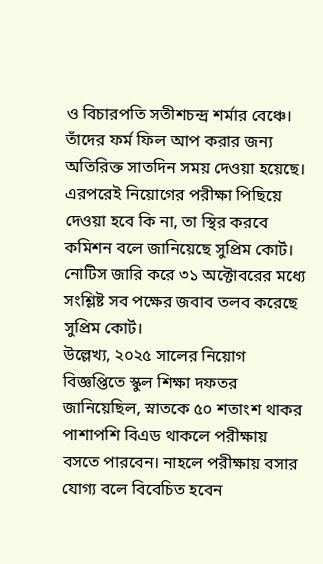ও বিচারপতি সতীশচন্দ্র শর্মার বেঞ্চে। তাঁদের ফর্ম ফিল আপ করার জন্য অতিরিক্ত সাতদিন সময় দেওয়া হয়েছে। এরপরেই নিয়োগের পরীক্ষা পিছিয়ে দেওয়া হবে কি না, তা স্থির করবে কমিশন বলে জানিয়েছে সুপ্রিম কোর্ট। নোটিস জারি করে ৩১ অক্টোবরের মধ্যে সংশ্লিষ্ট সব পক্ষের জবাব তলব করেছে সুপ্রিম কোর্ট।
উল্লেখ্য, ২০২৫ সালের নিয়োগ বিজ্ঞপ্তিতে স্কুল শিক্ষা দফতর জানিয়েছিল, স্নাতকে ৫০ শতাংশ থাকর পাশাপশি বিএড থাকলে পরীক্ষায় বসতে পারবেন। নাহলে পরীক্ষায় বসার যোগ্য বলে বিবেচিত হবেন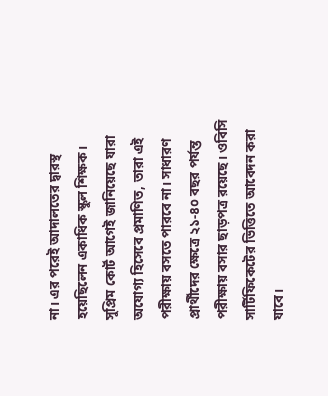না। এর পরেই আদালতের দ্বারস্থ হয়েছিলেন একাধিক স্কুল শিক্ষক।
সুপ্রিম কোর্ট আগেই জানিয়েছে যারা অযোগ্য হিসেবে প্রমাণিত, তারা এই পরীক্ষায় বসতে পারবে না। সাধারণ প্রার্থীদের ক্ষেত্রে ২১-৪০ বছর পর্যন্ত পরীক্ষায় বসার ছাড়পত্র রয়েছে। ওবিসি সার্টিফিকেটের ভিত্তিতে আবেদন করা যাবে।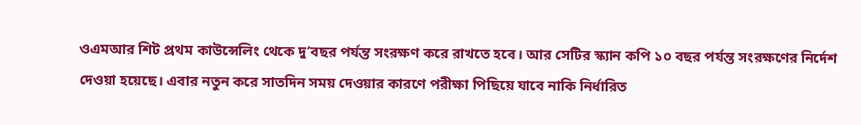ওএমআর শিট প্রথম কাউন্সেলিং থেকে দু’বছর পর্যন্ত সংরক্ষণ করে রাখতে হবে। আর সেটির স্ক্যান কপি ১০ বছর পর্যন্ত সংরক্ষণের নির্দেশ দেওয়া হয়েছে। এবার নতুন করে সাতদিন সময় দেওয়ার কারণে পরীক্ষা পিছিয়ে যাবে নাকি নির্ধারিত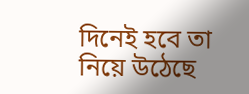দিনেই হবে তা নিয়ে উঠেছে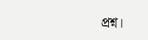প্রশ্ন।